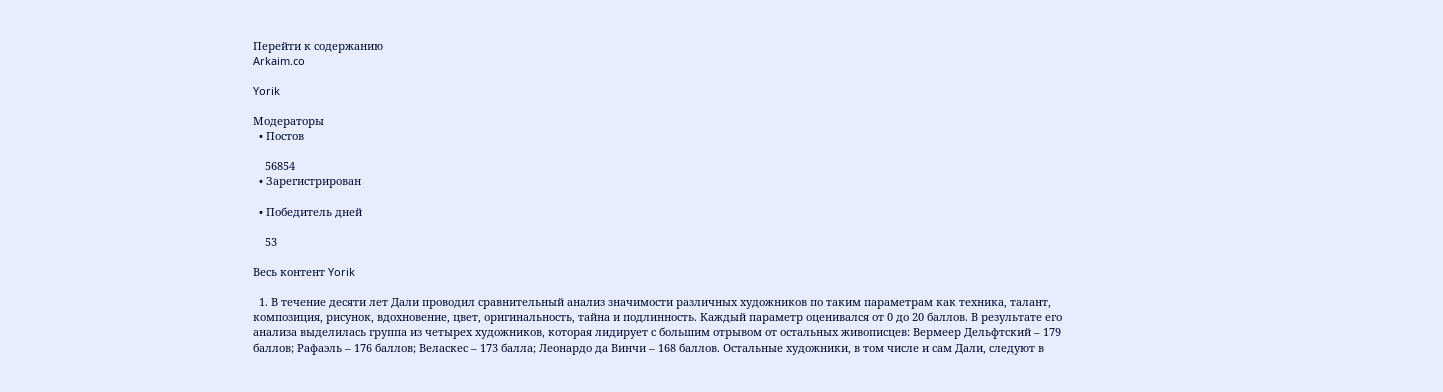Перейти к содержанию
Arkaim.co

Yorik

Модераторы
  • Постов

    56854
  • Зарегистрирован

  • Победитель дней

    53

Весь контент Yorik

  1. В течение десяти лет Дали проводил сравнительный анализ значимости различных художников по таким параметрам как техника, талант, композиция, рисунок, вдохновение, цвет, оригинальность, тайна и подлинность. Каждый параметр оценивался от 0 до 20 баллов. В результате его анализа выделилась группа из четырех художников, которая лидирует с большим отрывом от остальных живописцев: Вермеер Дельфтский – 179 баллов; Рафаэль – 176 баллов; Веласкес – 173 балла; Леонардо да Винчи – 168 баллов. Остальные художники, в том числе и сам Дали, следуют в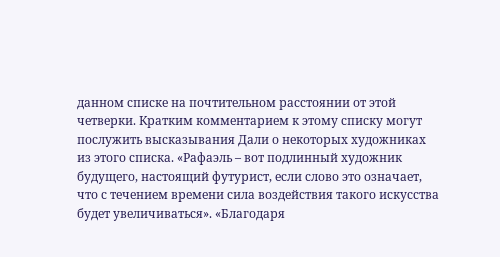данном списке на почтительном расстоянии от этой четверки. Кратким комментарием к этому списку могут послужить высказывания Дали о некоторых художниках из этого списка. «Рафаэль – вот подлинный художник будущего, настоящий футурист, если слово это означает, что с течением времени сила воздействия такого искусства будет увеличиваться». «Благодаря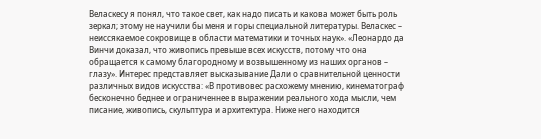Веласкесу я понял, что такое свет, как надо писать и какова может быть роль зеркал; этому не научили бы меня и горы специальной литературы. Веласкес – неиссякаемое сокровище в области математики и точных наук». «Леонардо да Винчи доказал, что живопись превыше всех искусств, потому что она обращается к самому благородному и возвышенному из наших органов – глазу». Интерес представляет высказывание Дали о сравнительной ценности различных видов искусства: «В противовес расхожему мнению, кинематограф бесконечно беднее и ограниченнее в выражении реального хода мысли, чем писание, живопись, скульптура и архитектура. Ниже него находится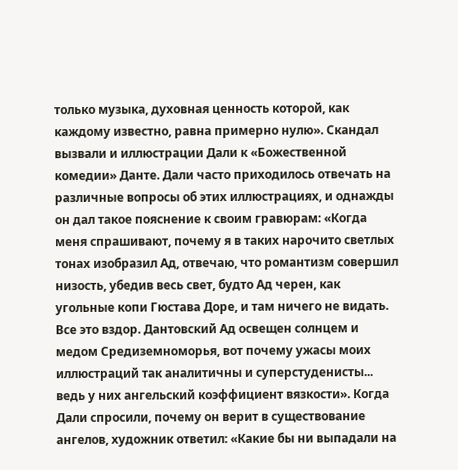только музыка, духовная ценность которой, как каждому известно, равна примерно нулю». Скандал вызвали и иллюстрации Дали к «Божественной комедии» Данте. Дали часто приходилось отвечать на различные вопросы об этих иллюстрациях, и однажды он дал такое пояснение к своим гравюрам: «Когда меня спрашивают, почему я в таких нарочито светлых тонах изобразил Ад, отвечаю, что романтизм совершил низость, убедив весь свет, будто Ад черен, как угольные копи Гюстава Доре, и там ничего не видать. Все это вздор. Дантовский Ад освещен солнцем и медом Средиземноморья, вот почему ужасы моих иллюстраций так аналитичны и суперстуденисты... ведь у них ангельский коэффициент вязкости». Когда Дали спросили, почему он верит в существование ангелов, художник ответил: «Какие бы ни выпадали на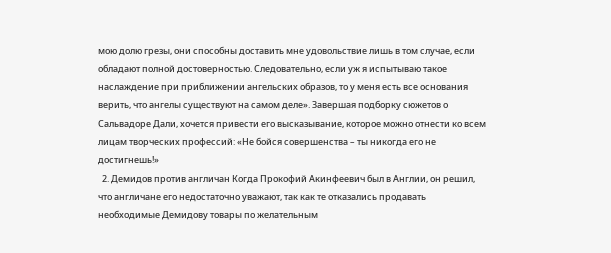мою долю грезы, они способны доставить мне удовольствие лишь в том случае, если обладают полной достоверностью. Следовательно, если уж я испытываю такое наслаждение при приближении ангельских образов, то у меня есть все основания верить, что ангелы существуют на самом деле». Завершая подборку сюжетов о Сальвадоре Дали, хочется привести его высказывание, которое можно отнести ко всем лицам творческих профессий: «Не бойся совершенства – ты никогда его не достигнешь!»
  2. Демидов против англичан Когда Прокофий Акинфеевич был в Англии, он решил, что англичане его недостаточно уважают, так как те отказались продавать необходимые Демидову товары по желательным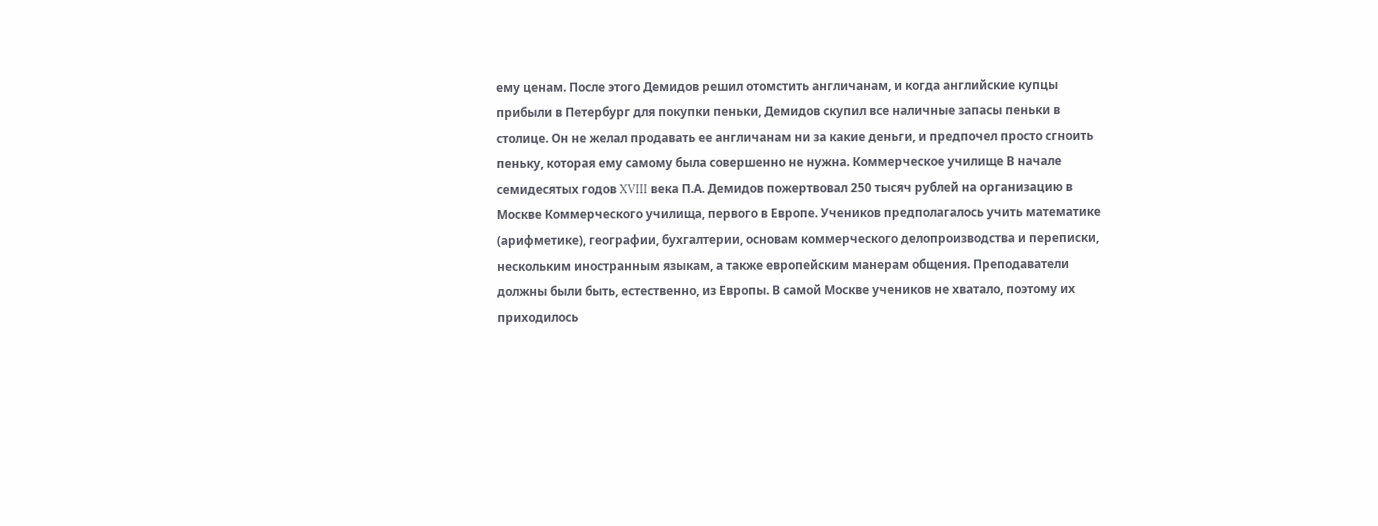ему ценам. После этого Демидов решил отомстить англичанам, и когда английские купцы прибыли в Петербург для покупки пеньки, Демидов скупил все наличные запасы пеньки в столице. Он не желал продавать ее англичанам ни за какие деньги, и предпочел просто сгноить пеньку, которая ему самому была совершенно не нужна. Коммерческое училище В начале семидесятых годов XVIII века П.А. Демидов пожертвовал 250 тысяч рублей на организацию в Москве Коммерческого училища, первого в Европе. Учеников предполагалось учить математике (арифметике), географии, бухгалтерии, основам коммерческого делопроизводства и переписки, нескольким иностранным языкам, а также европейским манерам общения. Преподаватели должны были быть, естественно, из Европы. В самой Москве учеников не хватало, поэтому их приходилось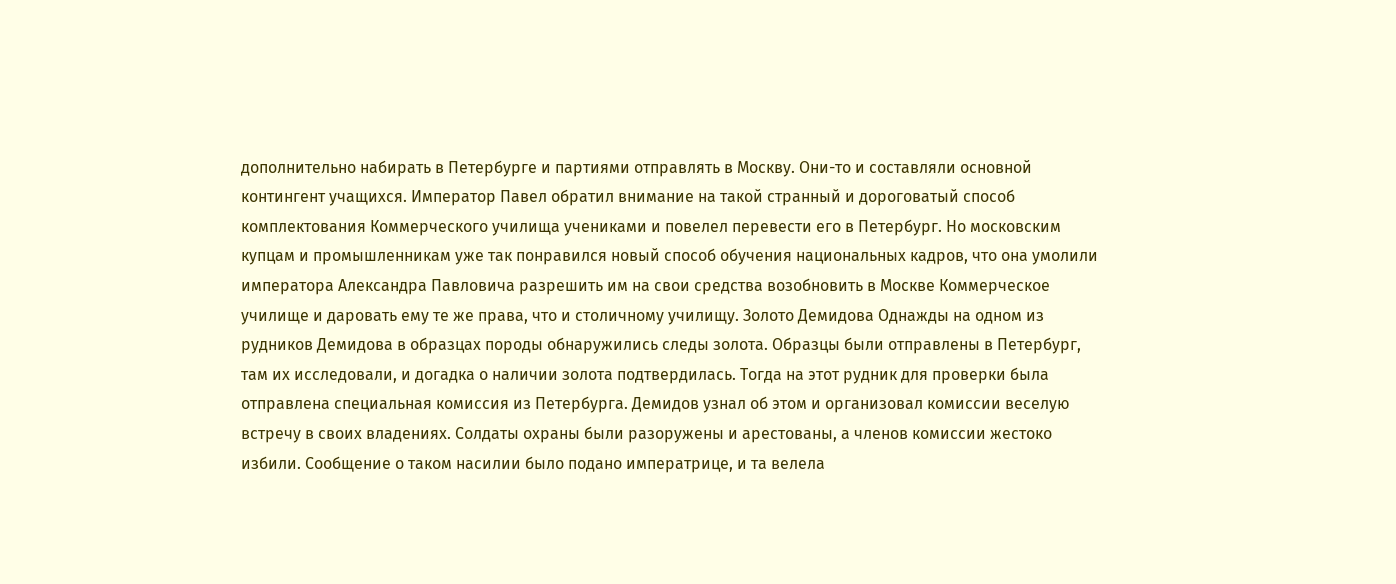дополнительно набирать в Петербурге и партиями отправлять в Москву. Они-то и составляли основной контингент учащихся. Император Павел обратил внимание на такой странный и дороговатый способ комплектования Коммерческого училища учениками и повелел перевести его в Петербург. Но московским купцам и промышленникам уже так понравился новый способ обучения национальных кадров, что она умолили императора Александра Павловича разрешить им на свои средства возобновить в Москве Коммерческое училище и даровать ему те же права, что и столичному училищу. Золото Демидова Однажды на одном из рудников Демидова в образцах породы обнаружились следы золота. Образцы были отправлены в Петербург, там их исследовали, и догадка о наличии золота подтвердилась. Тогда на этот рудник для проверки была отправлена специальная комиссия из Петербурга. Демидов узнал об этом и организовал комиссии веселую встречу в своих владениях. Солдаты охраны были разоружены и арестованы, а членов комиссии жестоко избили. Сообщение о таком насилии было подано императрице, и та велела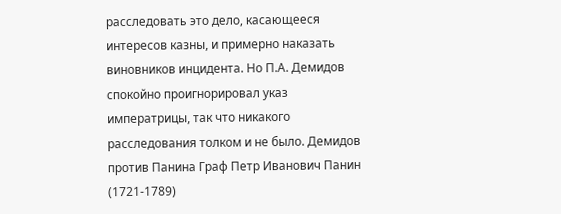расследовать это дело, касающееся интересов казны, и примерно наказать виновников инцидента. Но П.А. Демидов спокойно проигнорировал указ императрицы, так что никакого расследования толком и не было. Демидов против Панина Граф Петр Иванович Панин (1721-1789)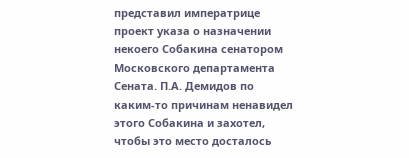представил императрице проект указа о назначении некоего Собакина сенатором Московского департамента Сената. П.А. Демидов по каким-то причинам ненавидел этого Собакина и захотел, чтобы это место досталось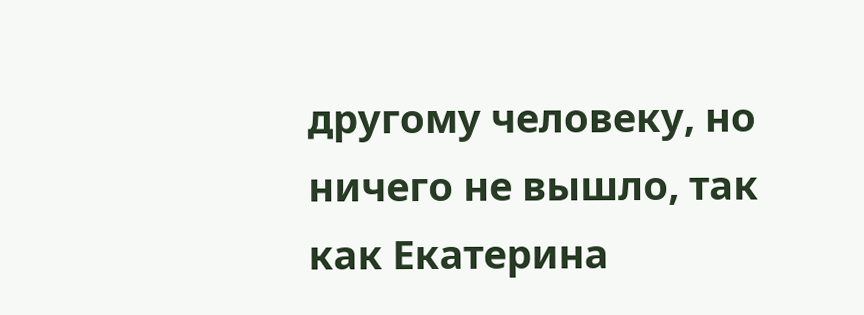другому человеку, но ничего не вышло, так как Екатерина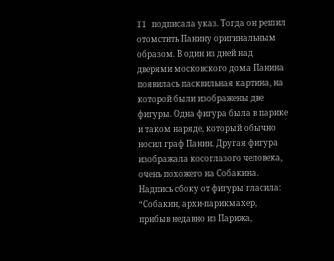II подписала указ. Тогда он решил отомстить Панину оригинальным образом. В один из дней над дверями московского дома Панина появилась пасквильная картина, на которой были изображены две фигуры. Одна фигура была в парике и таком наряде, который обычно носил граф Панин. Другая фигура изображала косоглазого человека, очень похожего на Собакина. Надпись сбоку от фигуры гласила: “Собакин, архи-парикмахер, прибыв недавно из Парижа,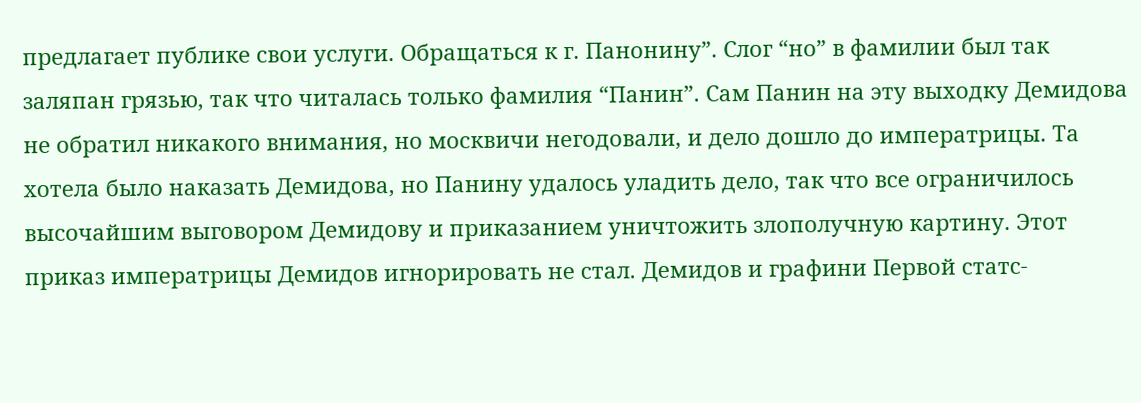предлагает публике свои услуги. Обращаться к г. Панонину”. Слог “но” в фамилии был так заляпан грязью, так что читалась только фамилия “Панин”. Сам Панин на эту выходку Демидова не обратил никакого внимания, но москвичи негодовали, и дело дошло до императрицы. Та хотела было наказать Демидова, но Панину удалось уладить дело, так что все ограничилось высочайшим выговором Демидову и приказанием уничтожить злополучную картину. Этот приказ императрицы Демидов игнорировать не стал. Демидов и графини Первой статс-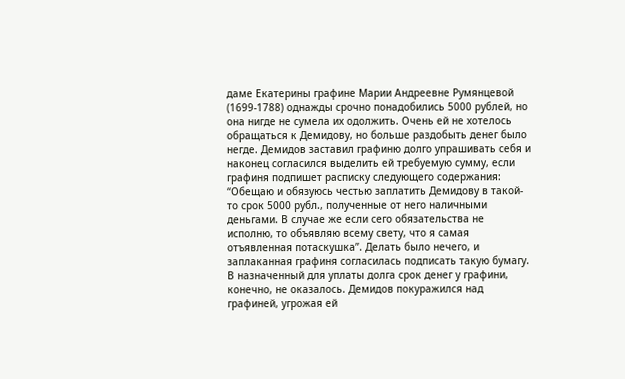даме Екатерины графине Марии Андреевне Румянцевой (1699-1788) однажды срочно понадобились 5000 рублей, но она нигде не сумела их одолжить. Очень ей не хотелось обращаться к Демидову, но больше раздобыть денег было негде. Демидов заставил графиню долго упрашивать себя и наконец согласился выделить ей требуемую сумму, если графиня подпишет расписку следующего содержания: “Обещаю и обязуюсь честью заплатить Демидову в такой-то срок 5000 рубл., полученные от него наличными деньгами. В случае же если сего обязательства не исполню, то объявляю всему свету, что я самая отъявленная потаскушка”. Делать было нечего, и заплаканная графиня согласилась подписать такую бумагу. В назначенный для уплаты долга срок денег у графини, конечно, не оказалось. Демидов покуражился над графиней, угрожая ей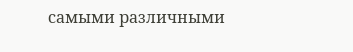самыми различными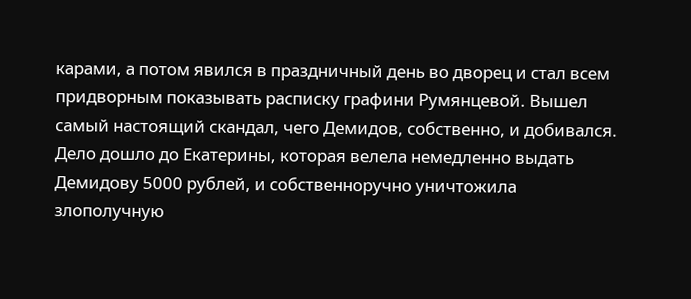карами, а потом явился в праздничный день во дворец и стал всем придворным показывать расписку графини Румянцевой. Вышел самый настоящий скандал, чего Демидов, собственно, и добивался. Дело дошло до Екатерины, которая велела немедленно выдать Демидову 5000 рублей, и собственноручно уничтожила злополучную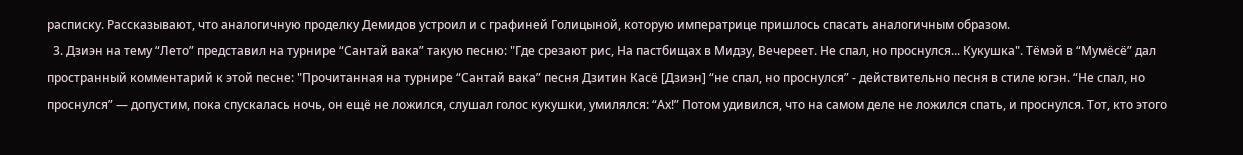расписку. Рассказывают, что аналогичную проделку Демидов устроил и с графиней Голицыной, которую императрице пришлось спасать аналогичным образом.
  3. Дзиэн на тему “Лето” представил на турнире “Сантай вака” такую песню: "Где срезают рис, На пастбищах в Мидзу, Вечереет. Не спал, но проснулся... Кукушка". Тёмэй в “Мумёсё” дал пространный комментарий к этой песне: "Прочитанная на турнире “Сантай вака” песня Дзитин Касё [Дзиэн] “не спал, но проснулся” - действительно песня в стиле югэн. “Не спал, но проснулся” — допустим, пока спускалась ночь, он ещё не ложился, слушал голос кукушки, умилялся: “Ах!” Потом удивился, что на самом деле не ложился спать, и проснулся. Тот, кто этого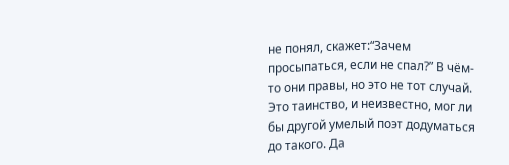не понял, скажет:“Зачем просыпаться, если не спал?” В чём-то они правы, но это не тот случай. Это таинство, и неизвестно, мог ли бы другой умелый поэт додуматься до такого. Да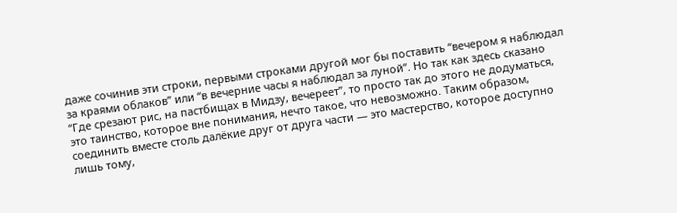даже сочинив эти строки, первыми строками другой мог бы поставить “вечером я наблюдал за краями облаков” или “в вечерние часы я наблюдал за луной”. Но так как здесь сказано “Где срезают рис, на пастбищах в Мидзу, вечереет”, то просто так до этого не додуматься, это таинство, которое вне понимания, нечто такое, что невозможно. Таким образом, соединить вместе столь далёкие друг от друга части — это мастерство, которое доступно лишь тому,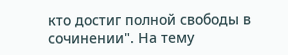кто достиг полной свободы в сочинении". На тему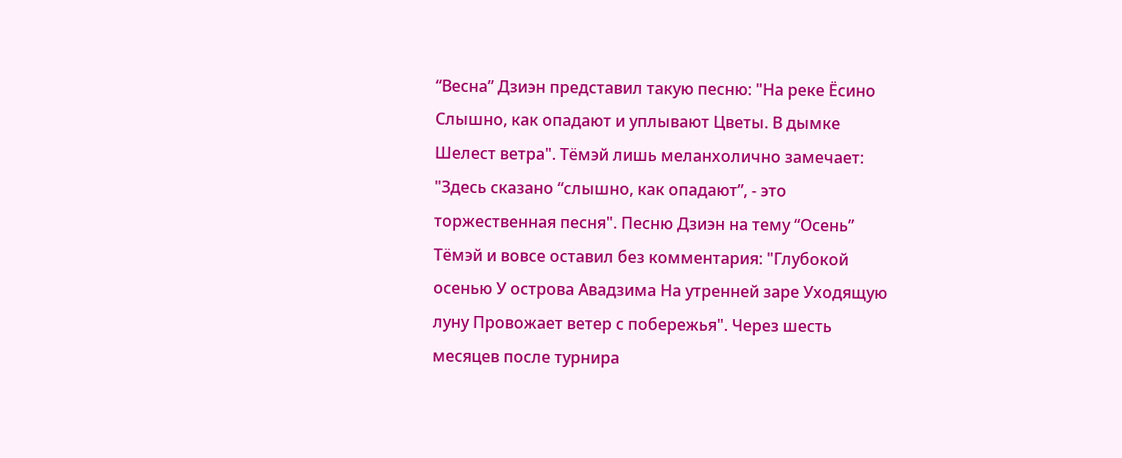“Весна” Дзиэн представил такую песню: "На реке Ёсино Слышно, как опадают и уплывают Цветы. В дымке Шелест ветра". Тёмэй лишь меланхолично замечает: "Здесь сказано “слышно, как опадают”, - это торжественная песня". Песню Дзиэн на тему “Осень” Тёмэй и вовсе оставил без комментария: "Глубокой осенью У острова Авадзима На утренней заре Уходящую луну Провожает ветер с побережья". Через шесть месяцев после турнира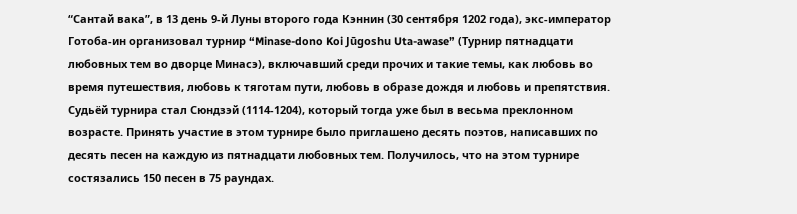“Сантай вака”, в 13 день 9-й Луны второго года Кэннин (30 сентября 1202 года), экс-император Готоба-ин организовал турнир “Minase-dono Koi Jūgoshu Uta-awase” (Турнир пятнадцати любовных тем во дворце Минасэ), включавший среди прочих и такие темы, как любовь во время путешествия, любовь к тяготам пути, любовь в образе дождя и любовь и препятствия. Судьёй турнира стал Сюндзэй (1114-1204), который тогда уже был в весьма преклонном возрасте. Принять участие в этом турнире было приглашено десять поэтов, написавших по десять песен на каждую из пятнадцати любовных тем. Получилось, что на этом турнире состязались 150 песен в 75 раундах.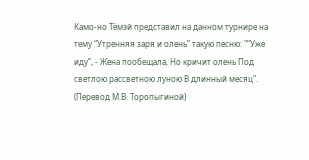Камо-но Тёмэй представил на данном турнире на тему “Утренняя заря и олень” такую песню: "“Уже иду”, - Жена пообещала, Но кричит олень Под светлою рассветною луною В длинный месяц". (Перевод М.В. Торопыгиной)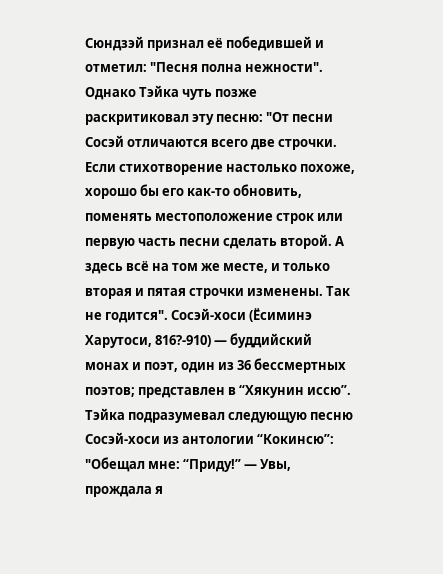Сюндзэй признал её победившей и отметил: "Песня полна нежности". Однако Тэйка чуть позже раскритиковал эту песню: "От песни Сосэй отличаются всего две строчки. Если стихотворение настолько похоже, хорошо бы его как-то обновить, поменять местоположение строк или первую часть песни сделать второй. А здесь всё на том же месте, и только вторая и пятая строчки изменены. Так не годится". Сосэй-хоси (Ёсиминэ Харутоси, 816?-910) — буддийский монах и поэт, один из 36 бессмертных поэтов; представлен в “Хякунин иссю”. Тэйка подразумевал следующую песню Сосэй-хоси из антологии “Кокинсю”: "Обещал мне: “Приду!” — Увы, прождала я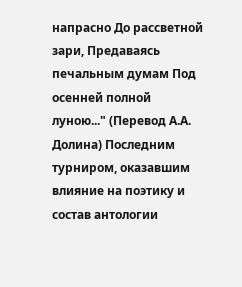напрасно До рассветной зари, Предаваясь печальным думам Под осенней полной луною..." (Перевод А.А. Долина) Последним турниром, оказавшим влияние на поэтику и состав антологии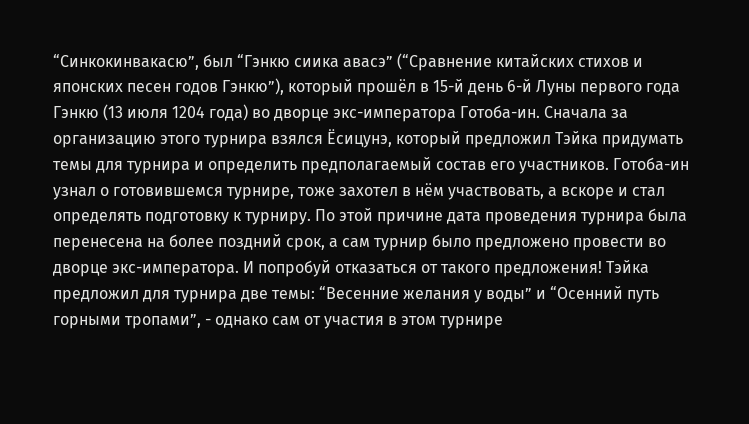“Синкокинвакасю”, был “Гэнкю сиика авасэ” (“Сравнение китайских стихов и японских песен годов Гэнкю”), который прошёл в 15-й день 6-й Луны первого года Гэнкю (13 июля 1204 года) во дворце экс-императора Готоба-ин. Сначала за организацию этого турнира взялся Ёсицунэ, который предложил Тэйка придумать темы для турнира и определить предполагаемый состав его участников. Готоба-ин узнал о готовившемся турнире, тоже захотел в нём участвовать, а вскоре и стал определять подготовку к турниру. По этой причине дата проведения турнира была перенесена на более поздний срок, а сам турнир было предложено провести во дворце экс-императора. И попробуй отказаться от такого предложения! Тэйка предложил для турнира две темы: “Весенние желания у воды” и “Осенний путь горными тропами”, - однако сам от участия в этом турнире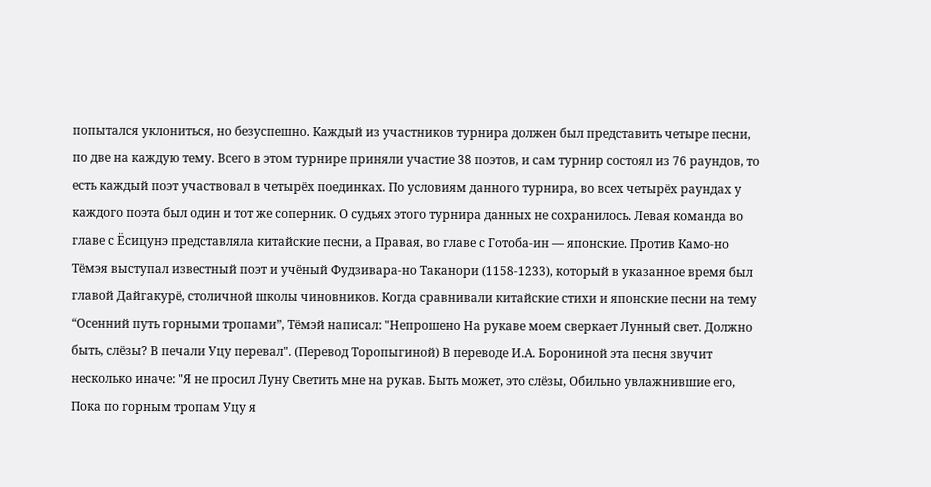попытался уклониться, но безуспешно. Каждый из участников турнира должен был представить четыре песни, по две на каждую тему. Всего в этом турнире приняли участие 38 поэтов, и сам турнир состоял из 76 раундов, то есть каждый поэт участвовал в четырёх поединках. По условиям данного турнира, во всех четырёх раундах у каждого поэта был один и тот же соперник. О судьях этого турнира данных не сохранилось. Левая команда во главе с Ёсицунэ представляла китайские песни, а Правая, во главе с Готоба-ин — японские. Против Камо-но Тёмэя выступал известный поэт и учёный Фудзивара-но Таканори (1158-1233), который в указанное время был главой Дайгакурё, столичной школы чиновников. Когда сравнивали китайские стихи и японские песни на тему “Осенний путь горными тропами”, Тёмэй написал: "Непрошено На рукаве моем сверкает Лунный свет. Должно быть, слёзы? В печали Уцу перевал". (Перевод Торопыгиной) В переводе И.А. Борониной эта песня звучит несколько иначе: "Я не просил Луну Светить мне на рукав. Быть может, это слёзы, Обильно увлажнившие его, Пока по горным тропам Уцу я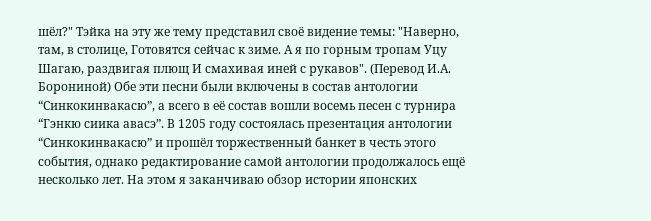шёл?" Тэйка на эту же тему представил своё видение темы: "Наверно, там, в столице, Готовятся сейчас к зиме. А я по горным тропам Уцу Шагаю, раздвигая плющ И смахивая иней с рукавов". (Перевод И.А. Борониной) Обе эти песни были включены в состав антологии “Синкокинвакасю”, а всего в её состав вошли восемь песен с турнира “Гэнкю сиика авасэ”. В 1205 году состоялась презентация антологии “Синкокинвакасю” и прошёл торжественный банкет в честь этого события, однако редактирование самой антологии продолжалось ещё несколько лет. На этом я заканчиваю обзор истории японских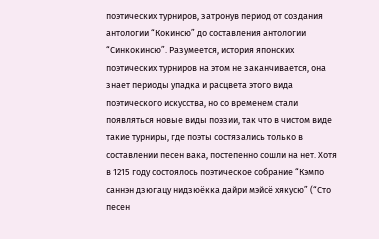поэтических турниров, затронув период от создания антологии “Кокинсю” до составления антологии “Синкокинсю”. Разумеется, история японских поэтических турниров на этом не заканчивается, она знает периоды упадка и расцвета этого вида поэтического искусства, но со временем стали появляться новые виды поэзии, так что в чистом виде такие турниры, где поэты состязались только в составлении песен вака, постепенно сошли на нет. Хотя в 1215 году состоялось поэтическое собрание “Кэмпо саннэн дзюгацу нидзюёкка дайри мэйсё хякусю” (“Сто песен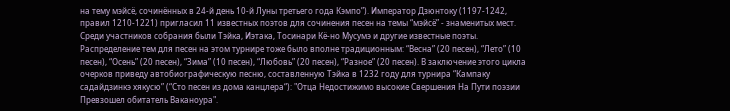на тему мэйсё, сочинённых в 24-й день 10-й Луны третьего года Кэмпо”). Император Дзюнтоку (1197-1242, правил 1210-1221) пригласил 11 известных поэтов для сочинения песен на темы “мэйсё” - знаменитых мест. Среди участников собрания были Тэйка, Иэтака, Тосинари Кё-но Мусумэ и другие известные поэты. Распределение тем для песен на этом турнире тоже было вполне традиционным: “Весна” (20 песен), “Лето” (10 песен), “Осень” (20 песен), “Зима” (10 песен), “Любовь” (20 песен), “Разное” (20 песен). В заключение этого цикла очерков приведу автобиографическую песню, составленную Тэйка в 1232 году для турнира “Кампаку садайдзинкэ хякусю” (“Сто песен из дома канцлера“): "Отца Недостижимо высокие Свершения На Пути поэзии Превзошел обитатель Ваканоура".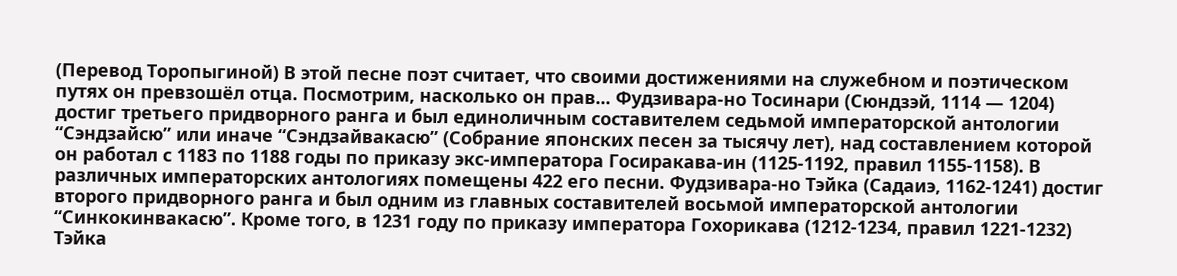(Перевод Торопыгиной) В этой песне поэт считает, что своими достижениями на служебном и поэтическом путях он превзошёл отца. Посмотрим, насколько он прав... Фудзивара-но Тосинари (Сюндзэй, 1114 — 1204) достиг третьего придворного ранга и был единоличным составителем седьмой императорской антологии “Сэндзайсю” или иначе “Сэндзайвакасю” (Собрание японских песен за тысячу лет), над составлением которой он работал с 1183 по 1188 годы по приказу экс-императора Госиракава-ин (1125-1192, правил 1155-1158). В различных императорских антологиях помещены 422 его песни. Фудзивара-но Тэйка (Садаиэ, 1162-1241) достиг второго придворного ранга и был одним из главных составителей восьмой императорской антологии “Синкокинвакасю”. Кроме того, в 1231 году по приказу императора Гохорикава (1212-1234, правил 1221-1232) Тэйка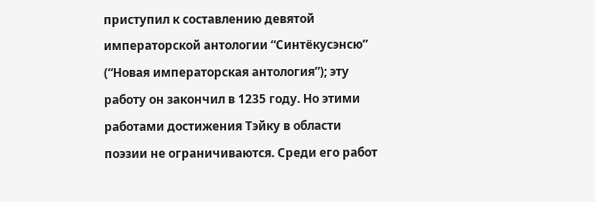приступил к составлению девятой императорской антологии “Синтёкусэнсю” (“Новая императорская антология”); эту работу он закончил в 1235 году. Но этими работами достижения Тэйку в области поэзии не ограничиваются. Среди его работ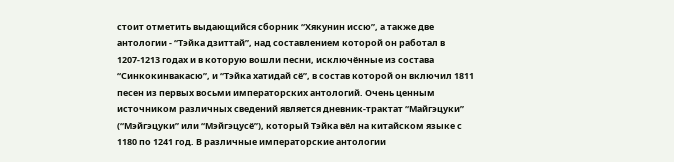стоит отметить выдающийся сборник “Хякунин иссю”, а также две антологии - “Тэйка дзиттай”, над составлением которой он работал в 1207-1213 годах и в которую вошли песни, исключённые из состава “Синкокинвакасю”, и “Тэйка хатидай сё”, в состав которой он включил 1811 песен из первых восьми императорских антологий. Очень ценным источником различных сведений является дневник-трактат “Майгэцуки” (“Мэйгэцуки” или “Мэйгэцусё”), который Тэйка вёл на китайском языке с 1180 по 1241 год. В различные императорские антологии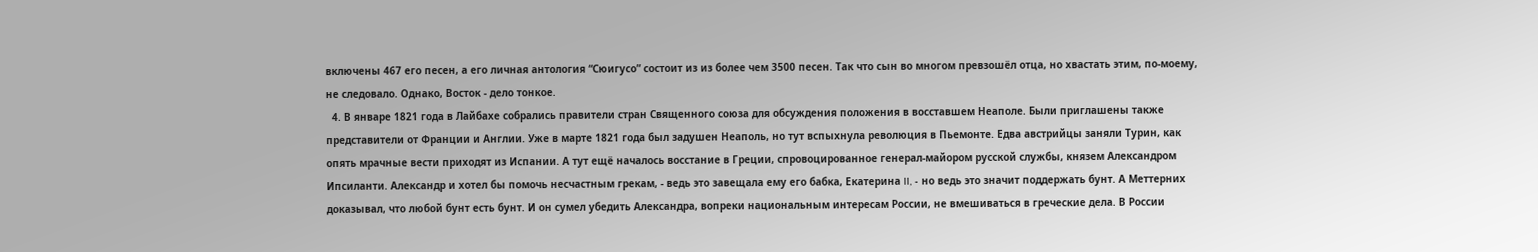включены 467 его песен, а его личная антология “Сюигусо” состоит из из более чем 3500 песен. Так что сын во многом превзошёл отца, но хвастать этим, по-моему, не следовало. Однако, Восток - дело тонкое.
  4. В январе 1821 года в Лайбахе собрались правители стран Священного союза для обсуждения положения в восставшем Неаполе. Были приглашены также представители от Франции и Англии. Уже в марте 1821 года был задушен Неаполь, но тут вспыхнула революция в Пьемонте. Едва австрийцы заняли Турин, как опять мрачные вести приходят из Испании. А тут ещё началось восстание в Греции, спровоцированное генерал-майором русской службы, князем Александром Ипсиланти. Александр и хотел бы помочь несчастным грекам, - ведь это завещала ему его бабка, Екатерина II, - но ведь это значит поддержать бунт. А Меттерних доказывал, что любой бунт есть бунт. И он сумел убедить Александра, вопреки национальным интересам России, не вмешиваться в греческие дела. В России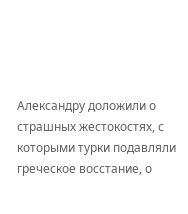Александру доложили о страшных жестокостях, с которыми турки подавляли греческое восстание, о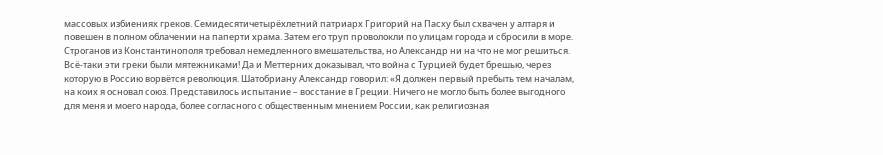массовых избиениях греков. Семидесятичетырёхлетний патриарх Григорий на Пасху был схвачен у алтаря и повешен в полном облачении на паперти храма. Затем его труп проволокли по улицам города и сбросили в море. Строганов из Константинополя требовал немедленного вмешательства, но Александр ни на что не мог решиться. Всё-таки эти греки были мятежниками! Да и Меттерних доказывал, что война с Турцией будет брешью, через которую в Россию ворвётся революция. Шатобриану Александр говорил: «Я должен первый пребыть тем началам, на коих я основал союз. Представилось испытание – восстание в Греции. Ничего не могло быть более выгодного для меня и моего народа, более согласного с общественным мнением России, как религиозная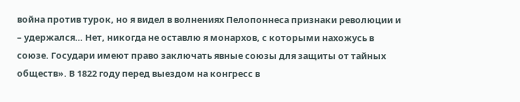война против турок, но я видел в волнениях Пелопоннеса признаки революции и – удержался… Нет, никогда не оставлю я монархов, с которыми нахожусь в союзе. Государи имеют право заключать явные союзы для защиты от тайных обществ». В 1822 году перед выездом на конгресс в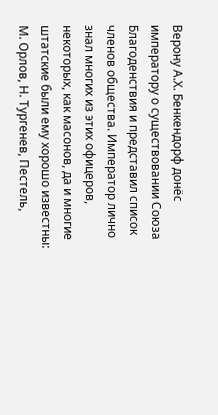Верону А.Х. Бенкендорф донёс императору о существовании Союза Благоденствия и представил список членов общества. Император лично знал многих из этих офицеров, некоторых, как масонов, да и многие штатские были ему хорошо известны: М. Орлов, Н. Тургенев, Пестель,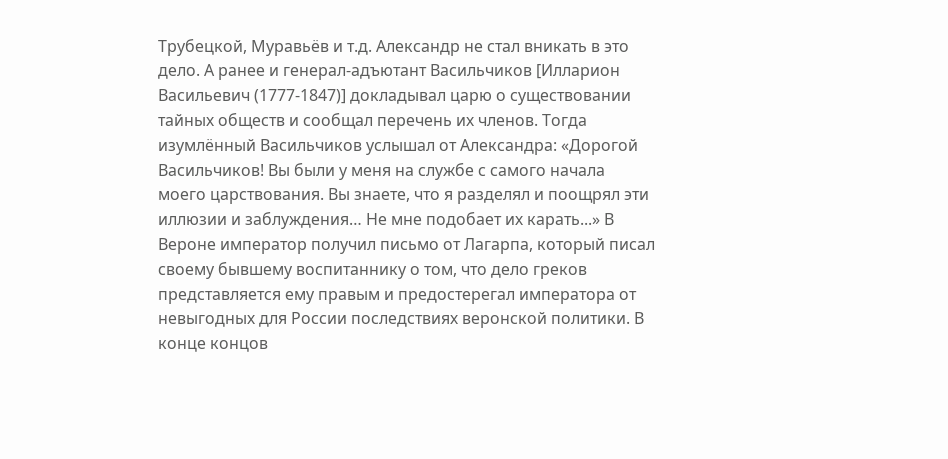Трубецкой, Муравьёв и т.д. Александр не стал вникать в это дело. А ранее и генерал-адъютант Васильчиков [Илларион Васильевич (1777-1847)] докладывал царю о существовании тайных обществ и сообщал перечень их членов. Тогда изумлённый Васильчиков услышал от Александра: «Дорогой Васильчиков! Вы были у меня на службе с самого начала моего царствования. Вы знаете, что я разделял и поощрял эти иллюзии и заблуждения… Не мне подобает их карать...» В Вероне император получил письмо от Лагарпа, который писал своему бывшему воспитаннику о том, что дело греков представляется ему правым и предостерегал императора от невыгодных для России последствиях веронской политики. В конце концов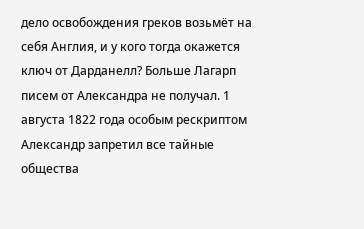дело освобождения греков возьмёт на себя Англия, и у кого тогда окажется ключ от Дарданелл? Больше Лагарп писем от Александра не получал. 1 августа 1822 года особым рескриптом Александр запретил все тайные общества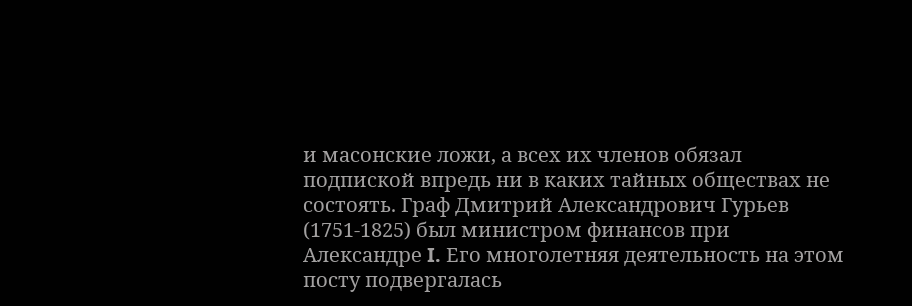и масонские ложи, а всех их членов обязал подпиской впредь ни в каких тайных обществах не состоять. Граф Дмитрий Александрович Гурьев (1751-1825) был министром финансов при Александре I. Его многолетняя деятельность на этом посту подвергалась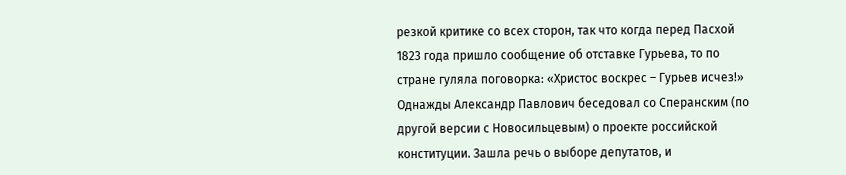резкой критике со всех сторон, так что когда перед Пасхой 1823 года пришло сообщение об отставке Гурьева, то по стране гуляла поговорка: «Христос воскрес – Гурьев исчез!» Однажды Александр Павлович беседовал со Сперанским (по другой версии с Новосильцевым) о проекте российской конституции. Зашла речь о выборе депутатов, и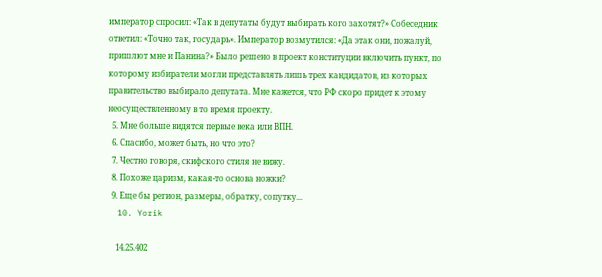император спросил: «Так в депутаты будут выбирать кого захотят?» Собеседник ответил: «Точно так, государь». Император возмутился: «Да этак они, пожалуй, пришлют мне и Панина?» Было решено в проект конституции включить пункт, по которому избиратели могли представлять лишь трех кандидатов, из которых правительство выбирало депутата. Мне кажется, что РФ скоро придет к этому неосуществленному в то время проекту.
  5. Мне больше видятся первые века или ВПН.
  6. Спасибо, может быть, но что это?
  7. Честно говоря, скифского стиля не вижу.
  8. Похоже царизм, какая-то основа ножки?
  9. Еще бы регион, размеры, обратку, сопутку...
  10. Yorik

    14.25.402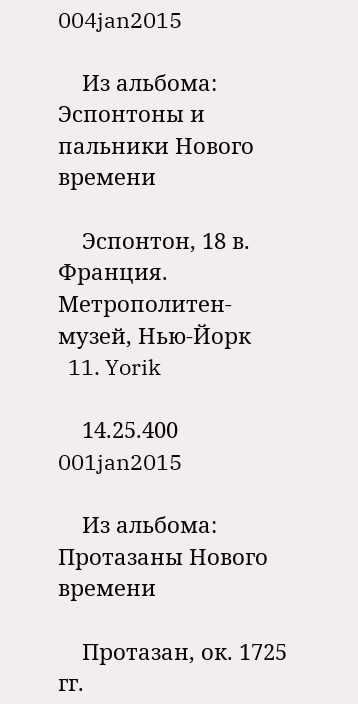004jan2015

    Из альбома: Эспонтоны и пальники Нового времени

    Эспонтон, 18 в. Франция. Метрополитен-музей, Нью-Йорк
  11. Yorik

    14.25.400 001jan2015

    Из альбома: Протазаны Нового времени

    Протазан, ок. 1725 гг.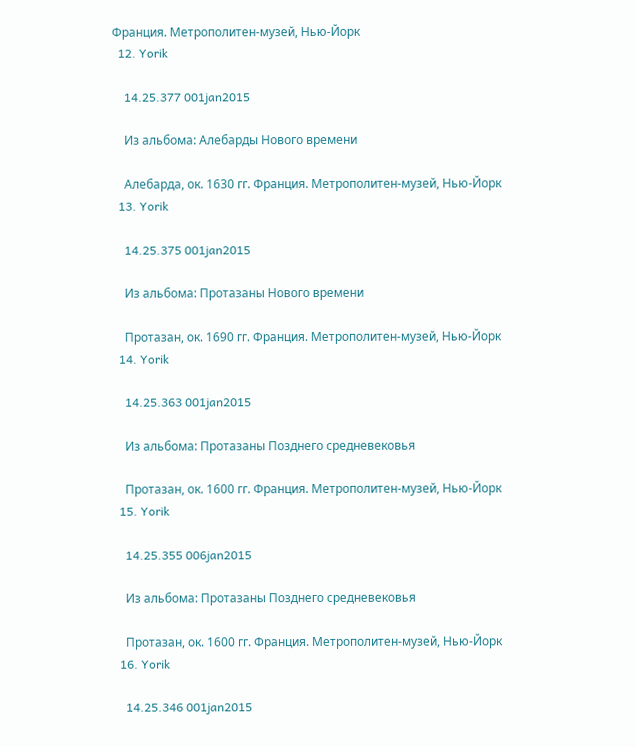Франция. Метрополитен-музей, Нью-Йорк
  12. Yorik

    14.25.377 001jan2015

    Из альбома: Алебарды Нового времени

    Алебарда, ок. 1630 гг. Франция. Метрополитен-музей, Нью-Йорк
  13. Yorik

    14.25.375 001jan2015

    Из альбома: Протазаны Нового времени

    Протазан, ок. 1690 гг. Франция. Метрополитен-музей, Нью-Йорк
  14. Yorik

    14.25.363 001jan2015

    Из альбома: Протазаны Позднего средневековья

    Протазан, ок. 1600 гг. Франция. Метрополитен-музей, Нью-Йорк
  15. Yorik

    14.25.355 006jan2015

    Из альбома: Протазаны Позднего средневековья

    Протазан, ок. 1600 гг. Франция. Метрополитен-музей, Нью-Йорк
  16. Yorik

    14.25.346 001jan2015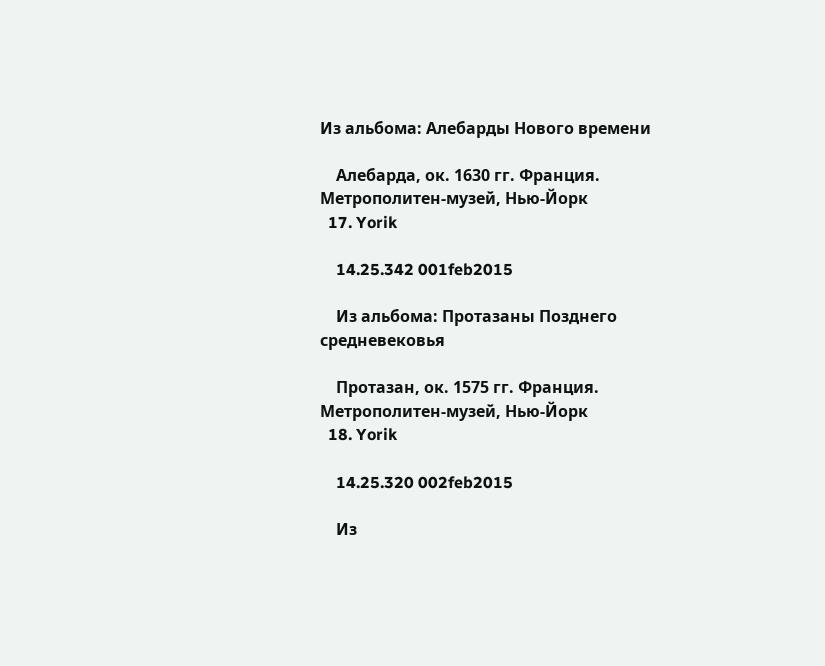Из альбома: Алебарды Нового времени

    Алебарда, ок. 1630 гг. Франция. Метрополитен-музей, Нью-Йорк
  17. Yorik

    14.25.342 001feb2015

    Из альбома: Протазаны Позднего средневековья

    Протазан, ок. 1575 гг. Франция. Метрополитен-музей, Нью-Йорк
  18. Yorik

    14.25.320 002feb2015

    Из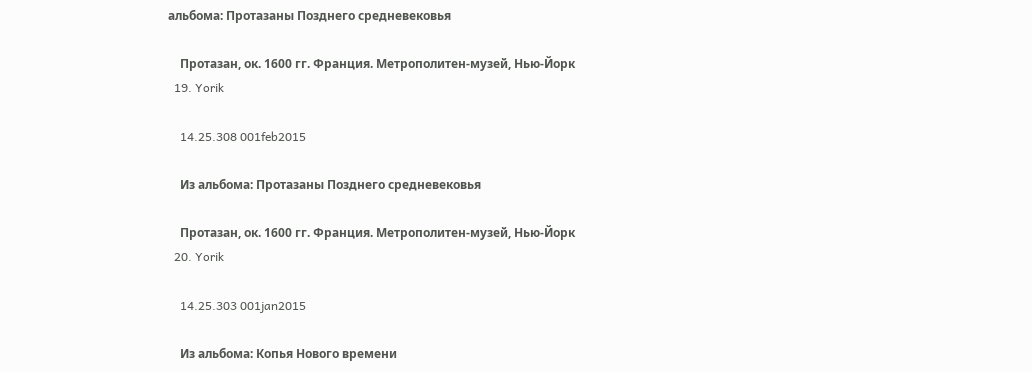альбома: Протазаны Позднего средневековья

    Протазан, ок. 1600 гг. Франция. Метрополитен-музей, Нью-Йорк
  19. Yorik

    14.25.308 001feb2015

    Из альбома: Протазаны Позднего средневековья

    Протазан, ок. 1600 гг. Франция. Метрополитен-музей, Нью-Йорк
  20. Yorik

    14.25.303 001jan2015

    Из альбома: Копья Нового времени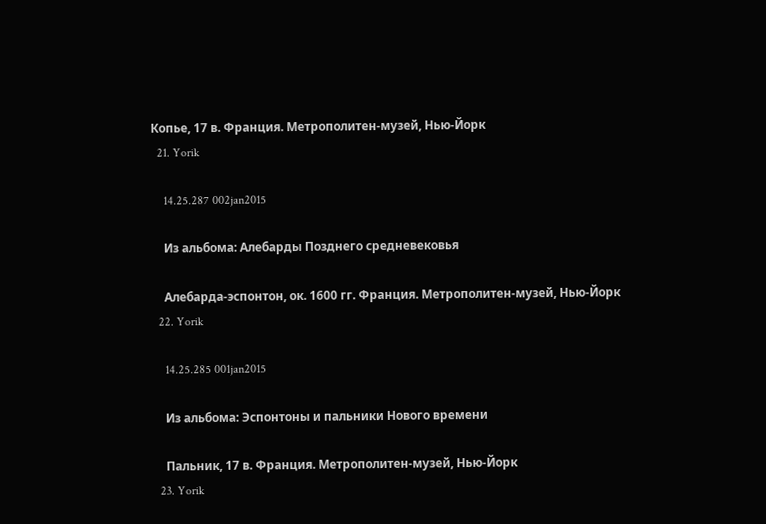Копье, 17 в. Франция. Метрополитен-музей, Нью-Йорк
  21. Yorik

    14.25.287 002jan2015

    Из альбома: Алебарды Позднего средневековья

    Алебарда-эспонтон, ок. 1600 гг. Франция. Метрополитен-музей, Нью-Йорк
  22. Yorik

    14.25.285 001jan2015

    Из альбома: Эспонтоны и пальники Нового времени

    Пальник, 17 в. Франция. Метрополитен-музей, Нью-Йорк
  23. Yorik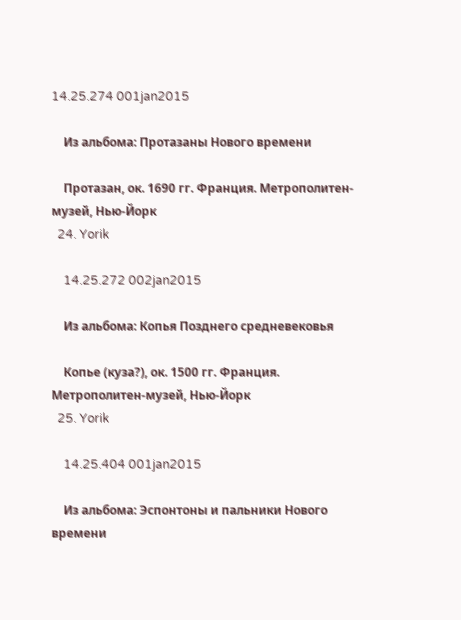14.25.274 001jan2015

    Из альбома: Протазаны Нового времени

    Протазан, ок. 1690 гг. Франция. Метрополитен-музей, Нью-Йорк
  24. Yorik

    14.25.272 002jan2015

    Из альбома: Копья Позднего средневековья

    Копье (куза?), ок. 1500 гг. Франция. Метрополитен-музей, Нью-Йорк
  25. Yorik

    14.25.404 001jan2015

    Из альбома: Эспонтоны и пальники Нового времени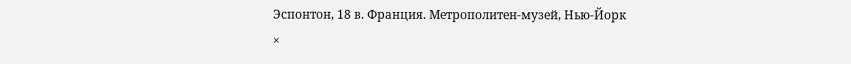Эспонтон, 18 в. Франция. Метрополитен-музей, Нью-Йорк
×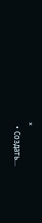×
  • Создать...